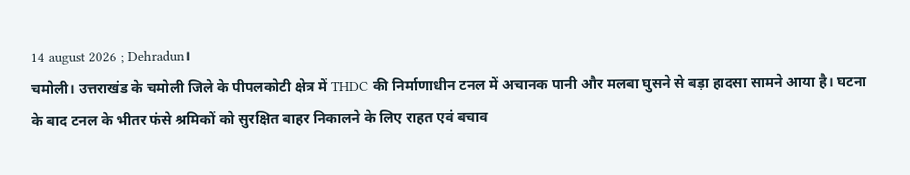14 august 2026 ; Dehradun।
चमोली। उत्तराखंड के चमोली जिले के पीपलकोटी क्षेत्र में THDC की निर्माणाधीन टनल में अचानक पानी और मलबा घुसने से बड़ा हादसा सामने आया है। घटना के बाद टनल के भीतर फंसे श्रमिकों को सुरक्षित बाहर निकालने के लिए राहत एवं बचाव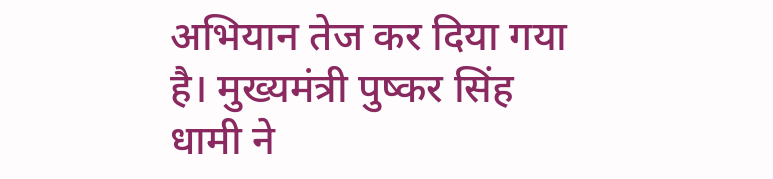अभियान तेज कर दिया गया है। मुख्यमंत्री पुष्कर सिंह धामी ने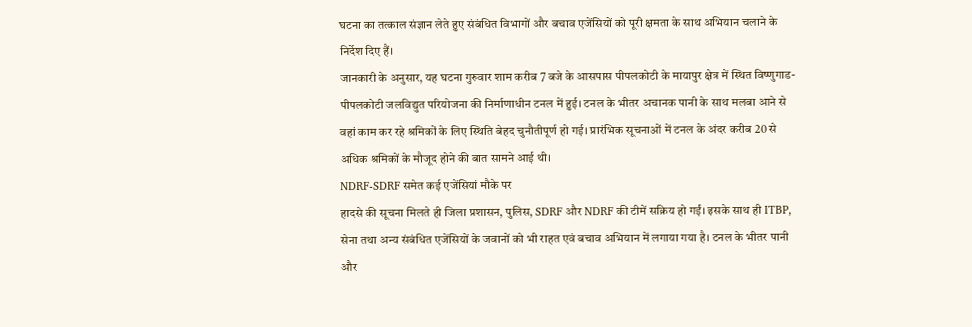घटना का तत्काल संज्ञान लेते हुए संबंधित विभागों और बचाव एजेंसियों को पूरी क्षमता के साथ अभियान चलाने के निर्देश दिए हैं।
जानकारी के अनुसार, यह घटना गुरुवार शाम करीब 7 बजे के आसपास पीपलकोटी के मायापुर क्षेत्र में स्थित विष्णुगाड-पीपलकोटी जलविद्युत परियोजना की निर्माणाधीन टनल में हुई। टनल के भीतर अचानक पानी के साथ मलबा आने से वहां काम कर रहे श्रमिकों के लिए स्थिति बेहद चुनौतीपूर्ण हो गई। प्रारंभिक सूचनाओं में टनल के अंदर करीब 20 से अधिक श्रमिकों के मौजूद होने की बात सामने आई थी।
NDRF-SDRF समेत कई एजेंसियां मौके पर
हादसे की सूचना मिलते ही जिला प्रशासन, पुलिस, SDRF और NDRF की टीमें सक्रिय हो गईं। इसके साथ ही ITBP, सेना तथा अन्य संबंधित एजेंसियों के जवानों को भी राहत एवं बचाव अभियान में लगाया गया है। टनल के भीतर पानी और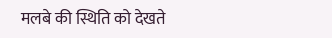मलबे की स्थिति को देखते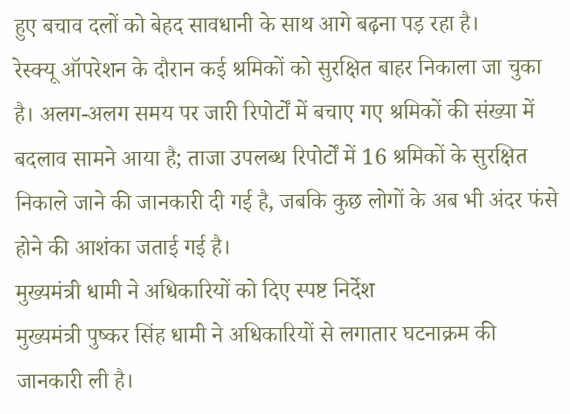हुए बचाव दलों को बेहद सावधानी के साथ आगे बढ़ना पड़ रहा है।
रेस्क्यू ऑपरेशन के दौरान कई श्रमिकों को सुरक्षित बाहर निकाला जा चुका है। अलग-अलग समय पर जारी रिपोर्टों में बचाए गए श्रमिकों की संख्या में बदलाव सामने आया है; ताजा उपलब्ध रिपोर्टों में 16 श्रमिकों के सुरक्षित निकाले जाने की जानकारी दी गई है, जबकि कुछ लोगों के अब भी अंदर फंसे होने की आशंका जताई गई है।
मुख्यमंत्री धामी ने अधिकारियों को दिए स्पष्ट निर्देश
मुख्यमंत्री पुष्कर सिंह धामी ने अधिकारियों से लगातार घटनाक्रम की जानकारी ली है।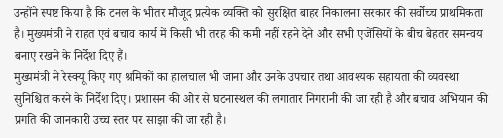उन्होंने स्पष्ट किया है कि टनल के भीतर मौजूद प्रत्येक व्यक्ति को सुरक्षित बाहर निकालना सरकार की सर्वोच्च प्राथमिकता है। मुख्यमंत्री ने राहत एवं बचाव कार्य में किसी भी तरह की कमी नहीं रहने देने और सभी एजेंसियों के बीच बेहतर समन्वय बनाए रखने के निर्देश दिए हैं।
मुख्यमंत्री ने रेस्क्यू किए गए श्रमिकों का हालचाल भी जाना और उनके उपचार तथा आवश्यक सहायता की व्यवस्था सुनिश्चित करने के निर्देश दिए। प्रशासन की ओर से घटनास्थल की लगातार निगरानी की जा रही है और बचाव अभियान की प्रगति की जानकारी उच्च स्तर पर साझा की जा रही है।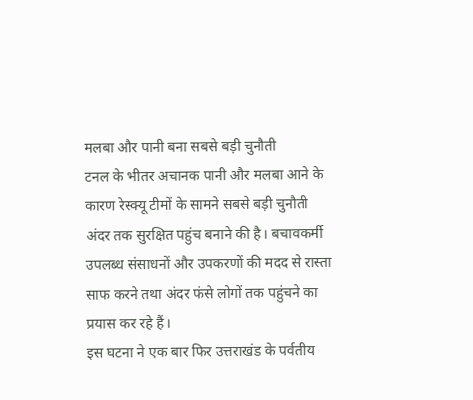मलबा और पानी बना सबसे बड़ी चुनौती
टनल के भीतर अचानक पानी और मलबा आने के कारण रेस्क्यू टीमों के सामने सबसे बड़ी चुनौती अंदर तक सुरक्षित पहुंच बनाने की है। बचावकर्मी उपलब्ध संसाधनों और उपकरणों की मदद से रास्ता साफ करने तथा अंदर फंसे लोगों तक पहुंचने का प्रयास कर रहे हैं।
इस घटना ने एक बार फिर उत्तराखंड के पर्वतीय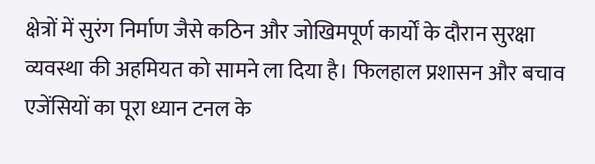क्षेत्रों में सुरंग निर्माण जैसे कठिन और जोखिमपूर्ण कार्यों के दौरान सुरक्षा व्यवस्था की अहमियत को सामने ला दिया है। फिलहाल प्रशासन और बचाव एजेंसियों का पूरा ध्यान टनल के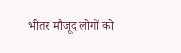भीतर मौजूद लोगों को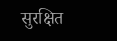सुरक्षित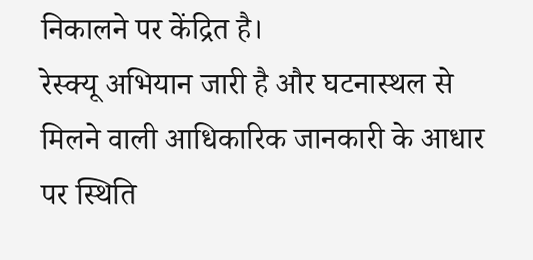निकालने पर केंद्रित है।
रेस्क्यू अभियान जारी है और घटनास्थल से मिलने वाली आधिकारिक जानकारी के आधार पर स्थिति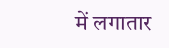में लगातार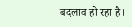बदलाव हो रहा है।